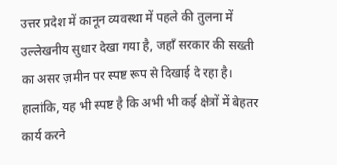उत्तर प्रदेश में कानून व्यवस्था में पहले की तुलना में उल्लेखनीय सुधार देखा गया है, जहाँ सरकार की सख्ती का असर ज़मीन पर स्पष्ट रूप से दिखाई दे रहा है। हालांकि, यह भी स्पष्ट है कि अभी भी कई क्षेत्रों में बेहतर कार्य करने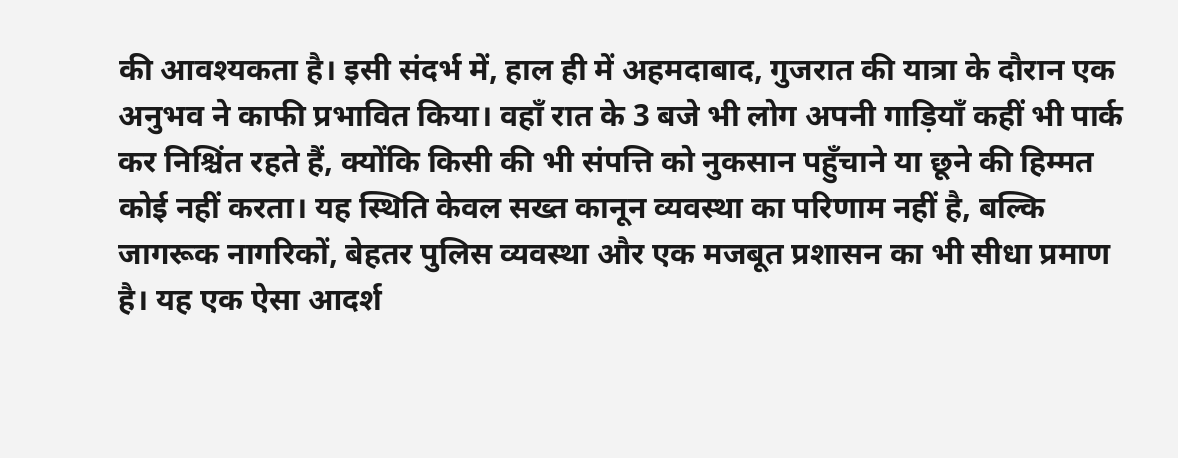की आवश्यकता है। इसी संदर्भ में, हाल ही में अहमदाबाद, गुजरात की यात्रा के दौरान एक अनुभव ने काफी प्रभावित किया। वहाँ रात के 3 बजे भी लोग अपनी गाड़ियाँ कहीं भी पार्क कर निश्चिंत रहते हैं, क्योंकि किसी की भी संपत्ति को नुकसान पहुँचाने या छूने की हिम्मत कोई नहीं करता। यह स्थिति केवल सख्त कानून व्यवस्था का परिणाम नहीं है, बल्कि जागरूक नागरिकों, बेहतर पुलिस व्यवस्था और एक मजबूत प्रशासन का भी सीधा प्रमाण है। यह एक ऐसा आदर्श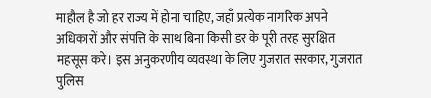माहौल है जो हर राज्य में होना चाहिए, जहाँ प्रत्येक नागरिक अपने अधिकारों और संपत्ति के साथ बिना किसी डर के पूरी तरह सुरक्षित महसूस करे। इस अनुकरणीय व्यवस्था के लिए गुजरात सरकार, गुजरात पुलिस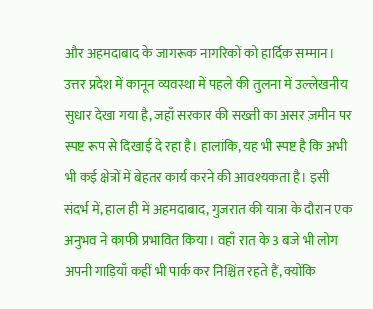और अहमदाबाद के जागरूक नागरिकों को हार्दिक सम्मान।
उत्तर प्रदेश में कानून व्यवस्था में पहले की तुलना में उल्लेखनीय सुधार देखा गया है, जहाँ सरकार की सख्ती का असर ज़मीन पर स्पष्ट रूप से दिखाई दे रहा है। हालांकि, यह भी स्पष्ट है कि अभी भी कई क्षेत्रों में बेहतर कार्य करने की आवश्यकता है। इसी संदर्भ में, हाल ही में अहमदाबाद, गुजरात की यात्रा के दौरान एक अनुभव ने काफी प्रभावित किया। वहाँ रात के 3 बजे भी लोग अपनी गाड़ियाँ कहीं भी पार्क कर निश्चिंत रहते हैं, क्योंकि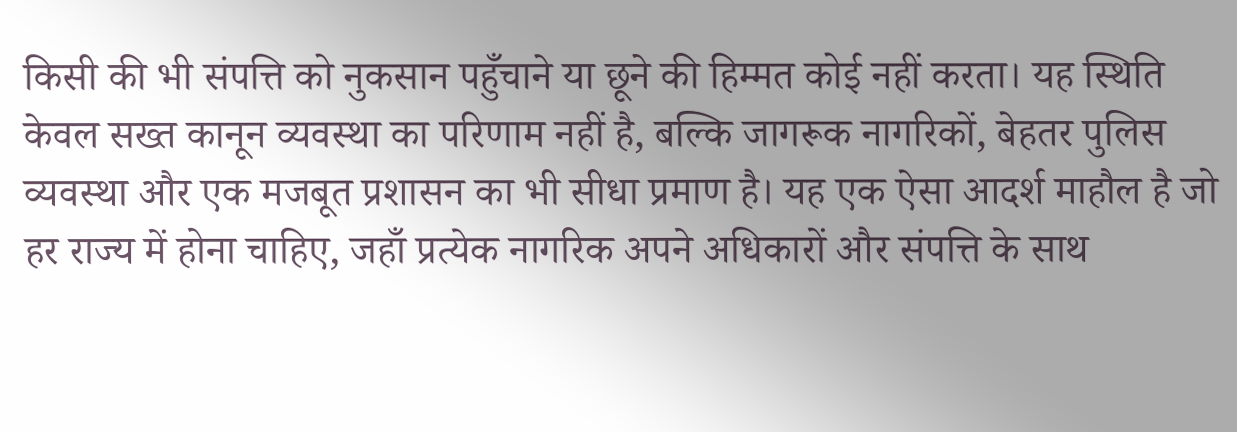किसी की भी संपत्ति को नुकसान पहुँचाने या छूने की हिम्मत कोई नहीं करता। यह स्थिति केवल सख्त कानून व्यवस्था का परिणाम नहीं है, बल्कि जागरूक नागरिकों, बेहतर पुलिस व्यवस्था और एक मजबूत प्रशासन का भी सीधा प्रमाण है। यह एक ऐसा आदर्श माहौल है जो हर राज्य में होना चाहिए, जहाँ प्रत्येक नागरिक अपने अधिकारों और संपत्ति के साथ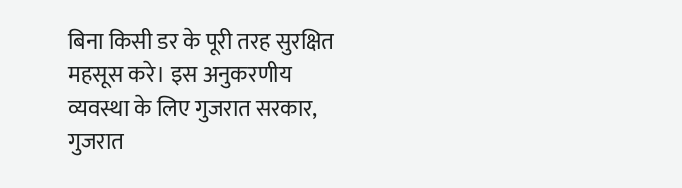बिना किसी डर के पूरी तरह सुरक्षित महसूस करे। इस अनुकरणीय व्यवस्था के लिए गुजरात सरकार, गुजरात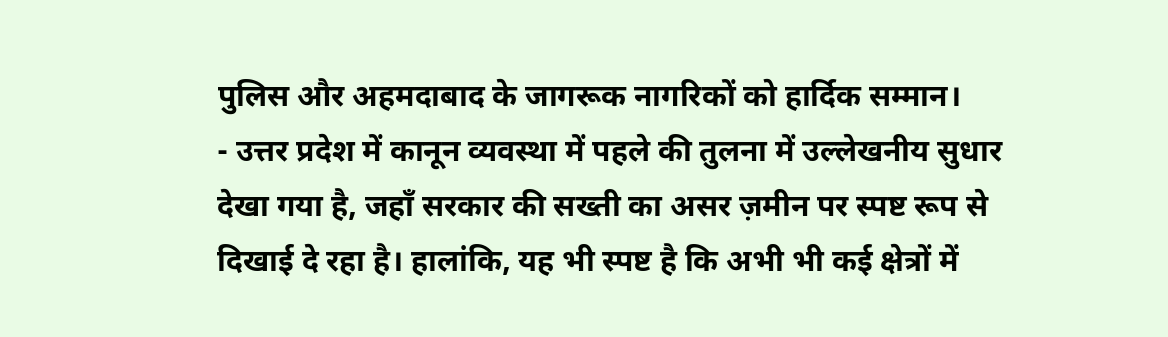पुलिस और अहमदाबाद के जागरूक नागरिकों को हार्दिक सम्मान।
- उत्तर प्रदेश में कानून व्यवस्था में पहले की तुलना में उल्लेखनीय सुधार देखा गया है, जहाँ सरकार की सख्ती का असर ज़मीन पर स्पष्ट रूप से दिखाई दे रहा है। हालांकि, यह भी स्पष्ट है कि अभी भी कई क्षेत्रों में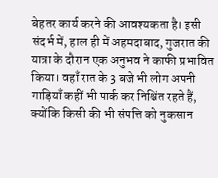बेहतर कार्य करने की आवश्यकता है। इसी संदर्भ में, हाल ही में अहमदाबाद, गुजरात की यात्रा के दौरान एक अनुभव ने काफी प्रभावित किया। वहाँ रात के 3 बजे भी लोग अपनी गाड़ियाँ कहीं भी पार्क कर निश्चिंत रहते हैं, क्योंकि किसी की भी संपत्ति को नुकसान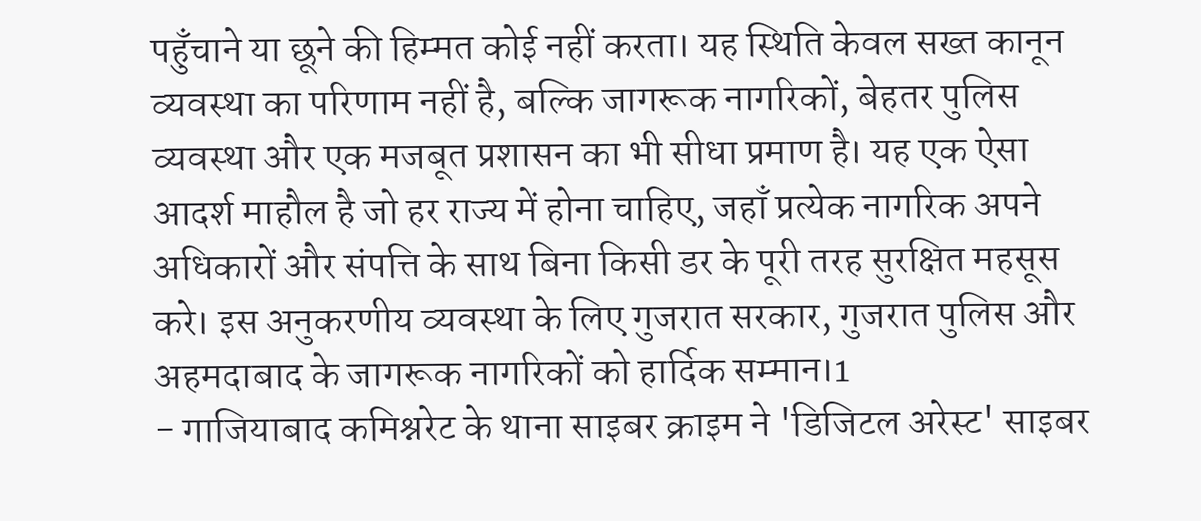पहुँचाने या छूने की हिम्मत कोई नहीं करता। यह स्थिति केवल सख्त कानून व्यवस्था का परिणाम नहीं है, बल्कि जागरूक नागरिकों, बेहतर पुलिस व्यवस्था और एक मजबूत प्रशासन का भी सीधा प्रमाण है। यह एक ऐसा आदर्श माहौल है जो हर राज्य में होना चाहिए, जहाँ प्रत्येक नागरिक अपने अधिकारों और संपत्ति के साथ बिना किसी डर के पूरी तरह सुरक्षित महसूस करे। इस अनुकरणीय व्यवस्था के लिए गुजरात सरकार, गुजरात पुलिस और अहमदाबाद के जागरूक नागरिकों को हार्दिक सम्मान।1
- गाजियाबाद कमिश्नरेट के थाना साइबर क्राइम ने 'डिजिटल अरेस्ट' साइबर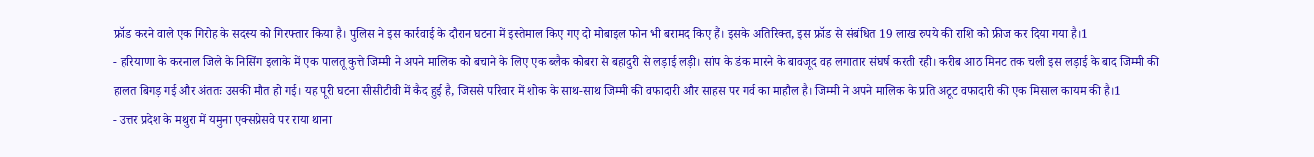फ्रॉड करने वाले एक गिरोह के सदस्य को गिरफ्तार किया है। पुलिस ने इस कार्रवाई के दौरान घटना में इस्तेमाल किए गए दो मोबाइल फोन भी बरामद किए हैं। इसके अतिरिक्त, इस फ्रॉड से संबंधित 19 लाख रुपये की राशि को फ्रीज कर दिया गया है।1
- हरियाणा के करनाल जिले के निसिंग इलाके में एक पालतू कुत्ते जिम्मी ने अपने मालिक को बचाने के लिए एक ब्लैक कोबरा से बहादुरी से लड़ाई लड़ी। सांप के डंक मारने के बावजूद वह लगातार संघर्ष करती रही। करीब आठ मिनट तक चली इस लड़ाई के बाद जिम्मी की हालत बिगड़ गई और अंततः उसकी मौत हो गई। यह पूरी घटना सीसीटीवी में कैद हुई है, जिससे परिवार में शोक के साथ-साथ जिम्मी की वफादारी और साहस पर गर्व का माहौल है। जिम्मी ने अपने मालिक के प्रति अटूट वफादारी की एक मिसाल कायम की है।1
- उत्तर प्रदेश के मथुरा में यमुना एक्सप्रेसवे पर राया थाना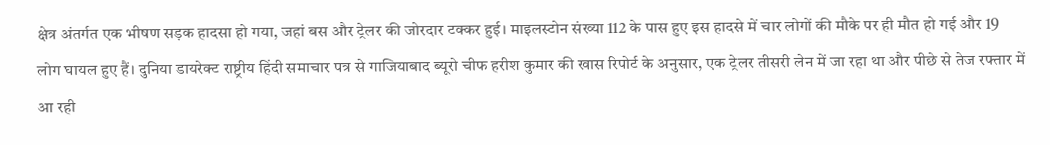क्षेत्र अंतर्गत एक भीषण सड़क हादसा हो गया, जहां बस और ट्रेलर की जोरदार टक्कर हुई। माइलस्टोन संख्या 112 के पास हुए इस हादसे में चार लोगों की मौके पर ही मौत हो गई और 19 लोग घायल हुए हैं। दुनिया डायरेक्ट राष्ट्रीय हिंदी समाचार पत्र से गाजियाबाद ब्यूरो चीफ हरीश कुमार की खास रिपोर्ट के अनुसार, एक ट्रेलर तीसरी लेन में जा रहा था और पीछे से तेज रफ्तार में आ रही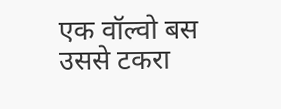एक वॉल्वो बस उससे टकरा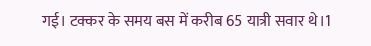गई। टक्कर के समय बस में करीब 65 यात्री सवार थे।1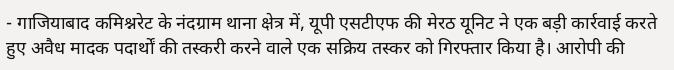- गाजियाबाद कमिश्नरेट के नंदग्राम थाना क्षेत्र में, यूपी एसटीएफ की मेरठ यूनिट ने एक बड़ी कार्रवाई करते हुए अवैध मादक पदार्थों की तस्करी करने वाले एक सक्रिय तस्कर को गिरफ्तार किया है। आरोपी की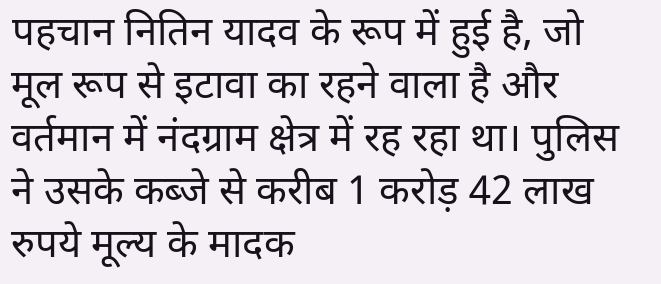पहचान नितिन यादव के रूप में हुई है, जो मूल रूप से इटावा का रहने वाला है और वर्तमान में नंदग्राम क्षेत्र में रह रहा था। पुलिस ने उसके कब्जे से करीब 1 करोड़ 42 लाख रुपये मूल्य के मादक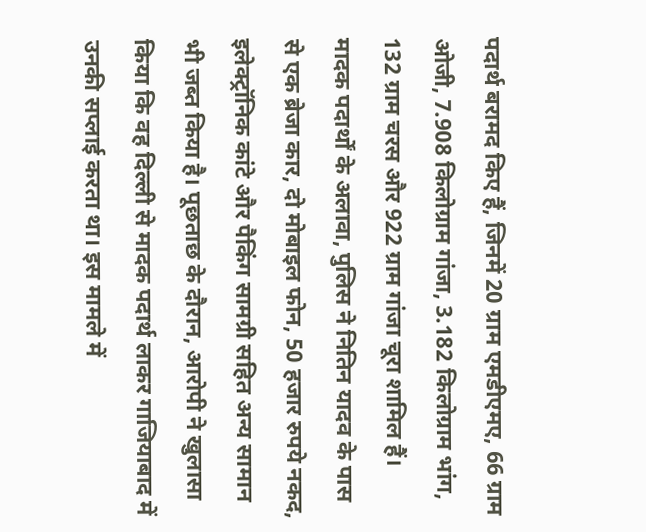पदार्थ बरामद किए हैं, जिनमें 20 ग्राम एमडीएमए, 66 ग्राम ओजी, 7.908 किलोग्राम गांजा, 3.182 किलोग्राम भांग, 132 ग्राम चरस और 922 ग्राम गांजा चूरा शामिल हैं। मादक पदार्थों के अलावा, पुलिस ने नितिन यादव के पास से एक ब्रेजा कार, दो मोबाइल फोन, 50 हजार रुपये नकद, इलेक्ट्रॉनिक कांटे और पैकिंग सामग्री सहित अन्य सामान भी जब्त किया है। पूछताछ के दौरान, आरोपी ने खुलासा किया कि वह दिल्ली से मादक पदार्थ लाकर गाजियाबाद में उनकी सप्लाई करता था। इस मामले में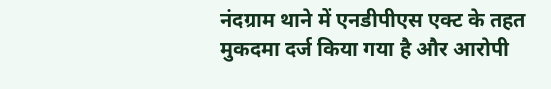नंदग्राम थाने में एनडीपीएस एक्ट के तहत मुकदमा दर्ज किया गया है और आरोपी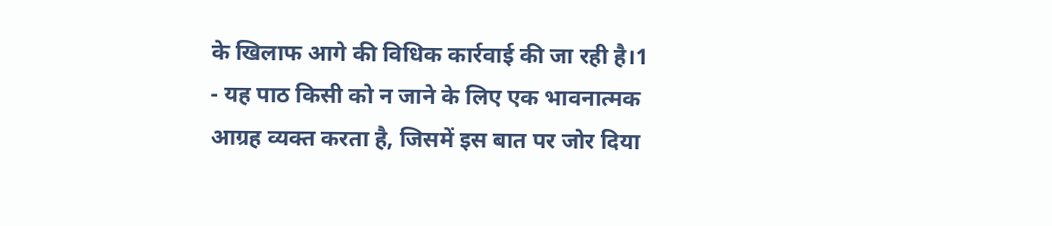के खिलाफ आगे की विधिक कार्रवाई की जा रही है।1
- यह पाठ किसी को न जाने के लिए एक भावनात्मक आग्रह व्यक्त करता है, जिसमें इस बात पर जोर दिया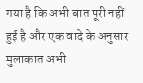गया है कि अभी बात पूरी नहीं हुई है और एक वादे के अनुसार मुलाकात अभी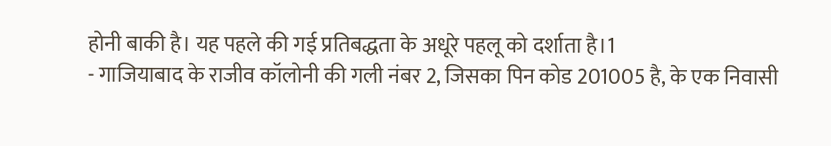होनी बाकी है। यह पहले की गई प्रतिबद्धता के अधूरे पहलू को दर्शाता है।1
- गाजियाबाद के राजीव कॉलोनी की गली नंबर 2, जिसका पिन कोड 201005 है, के एक निवासी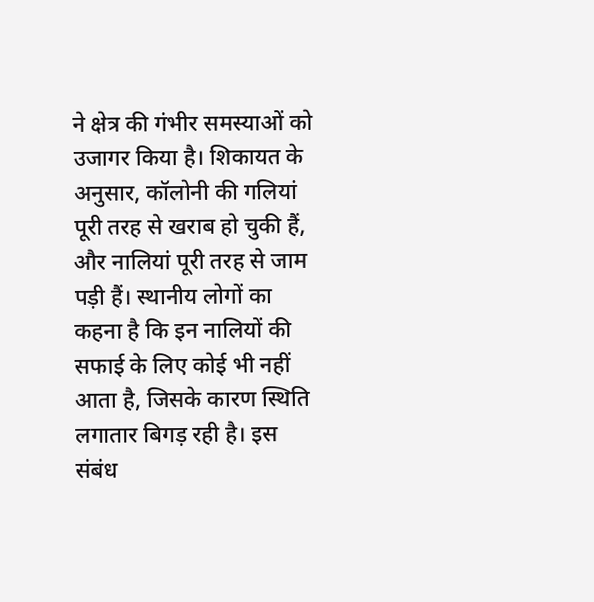ने क्षेत्र की गंभीर समस्याओं को उजागर किया है। शिकायत के अनुसार, कॉलोनी की गलियां पूरी तरह से खराब हो चुकी हैं, और नालियां पूरी तरह से जाम पड़ी हैं। स्थानीय लोगों का कहना है कि इन नालियों की सफाई के लिए कोई भी नहीं आता है, जिसके कारण स्थिति लगातार बिगड़ रही है। इस संबंध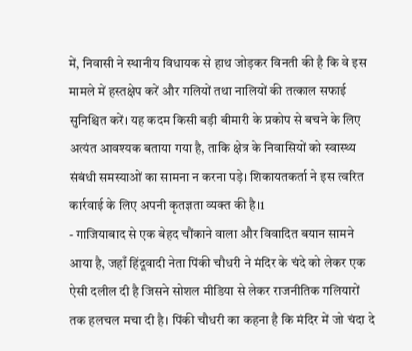में, निवासी ने स्थानीय विधायक से हाथ जोड़कर विनती की है कि वे इस मामले में हस्तक्षेप करें और गलियों तथा नालियों की तत्काल सफाई सुनिश्चित करें। यह कदम किसी बड़ी बीमारी के प्रकोप से बचने के लिए अत्यंत आवश्यक बताया गया है, ताकि क्षेत्र के निवासियों को स्वास्थ्य संबंधी समस्याओं का सामना न करना पड़े। शिकायतकर्ता ने इस त्वरित कार्रवाई के लिए अपनी कृतज्ञता व्यक्त की है।1
- गाजियाबाद से एक बेहद चौंकाने वाला और विवादित बयान सामने आया है, जहाँ हिंदूवादी नेता पिंकी चौधरी ने मंदिर के चंदे को लेकर एक ऐसी दलील दी है जिसने सोशल मीडिया से लेकर राजनीतिक गलियारों तक हलचल मचा दी है। पिंकी चौधरी का कहना है कि मंदिर में जो चंदा दे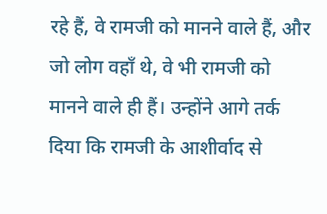रहे हैं, वे रामजी को मानने वाले हैं, और जो लोग वहाँ थे, वे भी रामजी को मानने वाले ही हैं। उन्होंने आगे तर्क दिया कि रामजी के आशीर्वाद से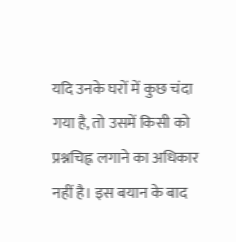यदि उनके घरों में कुछ चंदा गया है, तो उसमें किसी को प्रश्नचिह्न लगाने का अधिकार नहीं है। इस बयान के बाद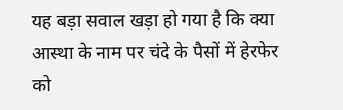यह बड़ा सवाल खड़ा हो गया है कि क्या आस्था के नाम पर चंदे के पैसों में हेरफेर को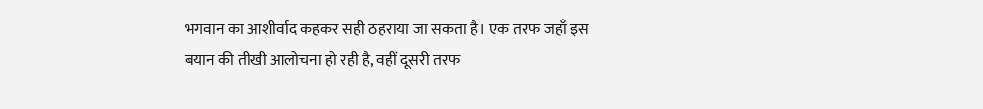भगवान का आशीर्वाद कहकर सही ठहराया जा सकता है। एक तरफ जहाँ इस बयान की तीखी आलोचना हो रही है, वहीं दूसरी तरफ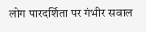लोग पारदर्शिता पर गंभीर सवाल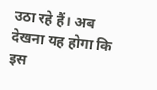उठा रहे हैं। अब देखना यह होगा कि इस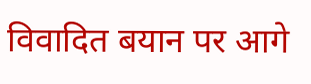विवादित बयान पर आगे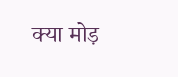क्या मोड़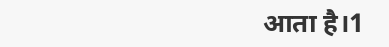आता है।1